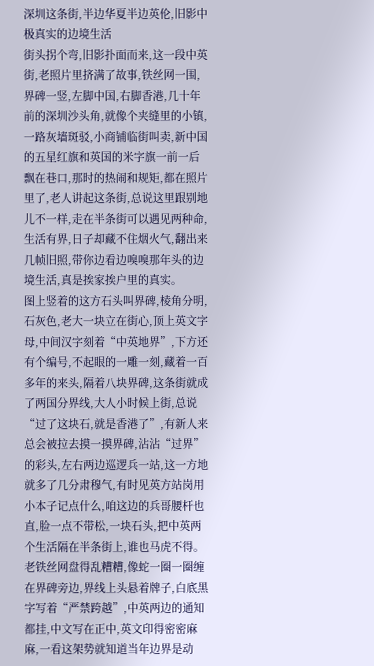深圳这条街,半边华夏半边英伦,旧影中极真实的边境生活
街头拐个弯,旧影扑面而来,这一段中英街,老照片里挤满了故事,铁丝网一围,界碑一竖,左脚中国,右脚香港,几十年前的深圳沙头角,就像个夹缝里的小镇,一路灰墙斑驳,小商铺临街叫卖,新中国的五星红旗和英国的米字旗一前一后飘在巷口,那时的热闹和规矩,都在照片里了,老人讲起这条街,总说这里跟别地儿不一样,走在半条街可以遇见两种命,生活有界,日子却藏不住烟火气,翻出来几帧旧照,带你边看边嗅嗅那年头的边境生活,真是挨家挨户里的真实。
图上竖着的这方石头叫界碑,棱角分明,石灰色,老大一块立在街心,顶上英文字母,中间汉字刻着“中英地界”,下方还有个编号,不起眼的一雕一刻,藏着一百多年的来头,隔着八块界碑,这条街就成了两国分界线,大人小时候上街,总说“过了这块石,就是香港了”,有新人来总会被拉去摸一摸界碑,沾沾“过界”的彩头,左右两边巡逻兵一站,这一方地就多了几分肃穆气,有时见英方站岗用小本子记点什么,咱这边的兵哥腰杆也直,脸一点不带松,一块石头,把中英两个生活隔在半条街上,谁也马虎不得。
老铁丝网盘得乱糟糟,像蛇一圈一圈缠在界碑旁边,界线上头悬着牌子,白底黑字写着“严禁跨越”,中英两边的通知都挂,中文写在正中,英文印得密密麻麻,一看这架势就知道当年边界是动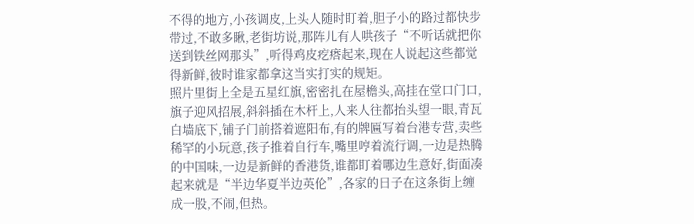不得的地方,小孩调皮,上头人随时盯着,胆子小的路过都快步带过,不敢多瞅,老街坊说,那阵儿有人哄孩子“不听话就把你送到铁丝网那头”,听得鸡皮疙瘩起来,现在人说起这些都觉得新鲜,彼时谁家都拿这当实打实的规矩。
照片里街上全是五星红旗,密密扎在屋檐头,高挂在堂口门口,旗子迎风招展,斜斜插在木杆上,人来人往都抬头望一眼,青瓦白墙底下,铺子门前搭着遮阳布,有的牌匾写着台港专营,卖些稀罕的小玩意,孩子推着自行车,嘴里哼着流行调,一边是热腾的中国味,一边是新鲜的香港货,谁都盯着哪边生意好,街面凑起来就是“半边华夏半边英伦”,各家的日子在这条街上缠成一股,不闹,但热。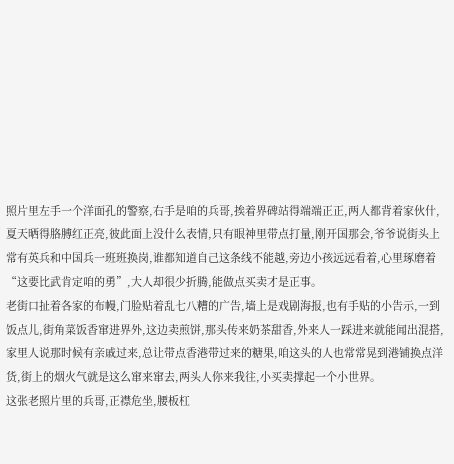照片里左手一个洋面孔的警察,右手是咱的兵哥,挨着界碑站得端端正正,两人都背着家伙什,夏天晒得胳膊红正亮,彼此面上没什么表情,只有眼神里带点打量,刚开国那会,爷爷说街头上常有英兵和中国兵一班班换岗,谁都知道自己这条线不能越,旁边小孩远远看着,心里琢磨着“这要比武肯定咱的勇”,大人却很少折腾,能做点买卖才是正事。
老街口扯着各家的布幔,门脸贴着乱七八糟的广告,墙上是戏剧海报,也有手贴的小告示,一到饭点儿,街角菜饭香窜进界外,这边卖煎饼,那头传来奶茶甜香,外来人一踩进来就能闻出混搭,家里人说那时候有亲戚过来,总让带点香港带过来的糖果,咱这头的人也常常晃到港铺换点洋货,街上的烟火气就是这么窜来窜去,两头人你来我往,小买卖撑起一个小世界。
这张老照片里的兵哥,正襟危坐,腰板杠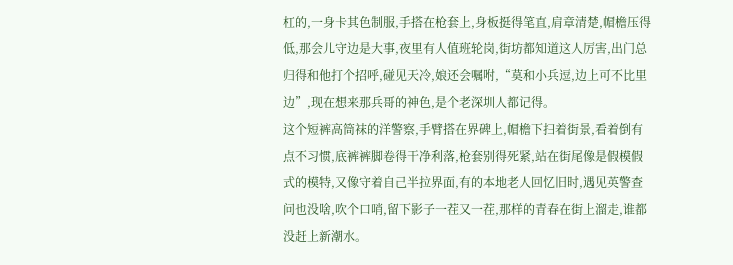杠的,一身卡其色制服,手搭在枪套上,身板挺得笔直,肩章清楚,帽檐压得低,那会儿守边是大事,夜里有人值班轮岗,街坊都知道这人厉害,出门总归得和他打个招呼,碰见天冷,娘还会嘱咐,“莫和小兵逗,边上可不比里边”,现在想来那兵哥的神色,是个老深圳人都记得。
这个短裤高筒袜的洋警察,手臂搭在界碑上,帽檐下扫着街景,看着倒有点不习惯,底裤裤脚卷得干净利落,枪套别得死紧,站在街尾像是假模假式的模特,又像守着自己半拉界面,有的本地老人回忆旧时,遇见英警查问也没啥,吹个口哨,留下影子一茬又一茬,那样的青春在街上溜走,谁都没赶上新潮水。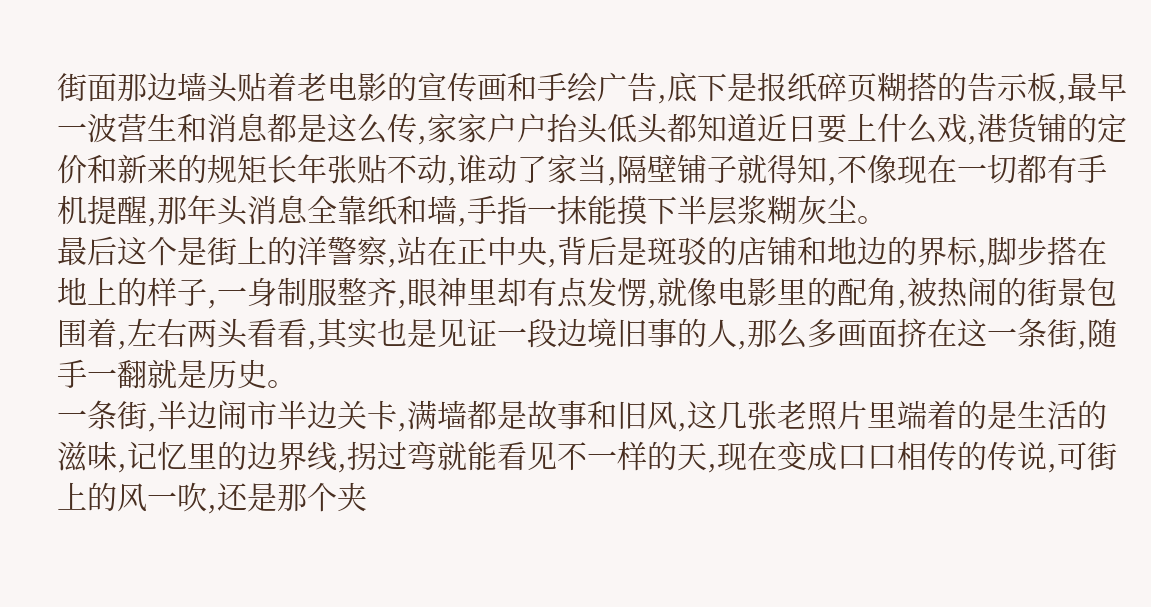街面那边墙头贴着老电影的宣传画和手绘广告,底下是报纸碎页糊搭的告示板,最早一波营生和消息都是这么传,家家户户抬头低头都知道近日要上什么戏,港货铺的定价和新来的规矩长年张贴不动,谁动了家当,隔壁铺子就得知,不像现在一切都有手机提醒,那年头消息全靠纸和墙,手指一抹能摸下半层浆糊灰尘。
最后这个是街上的洋警察,站在正中央,背后是斑驳的店铺和地边的界标,脚步搭在地上的样子,一身制服整齐,眼神里却有点发愣,就像电影里的配角,被热闹的街景包围着,左右两头看看,其实也是见证一段边境旧事的人,那么多画面挤在这一条街,随手一翻就是历史。
一条街,半边闹市半边关卡,满墙都是故事和旧风,这几张老照片里端着的是生活的滋味,记忆里的边界线,拐过弯就能看见不一样的天,现在变成口口相传的传说,可街上的风一吹,还是那个夹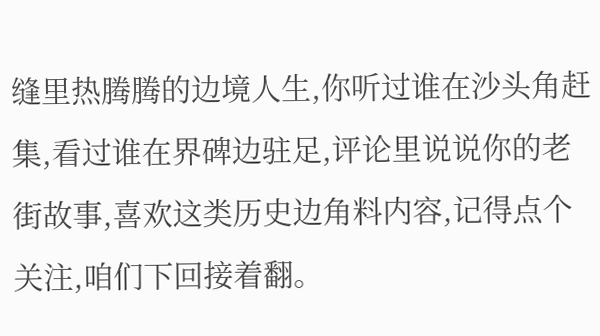缝里热腾腾的边境人生,你听过谁在沙头角赶集,看过谁在界碑边驻足,评论里说说你的老街故事,喜欢这类历史边角料内容,记得点个关注,咱们下回接着翻。